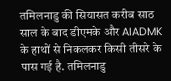तमिलनाडु की सियासत करीब साठ साल के बाद डीएमके और AIADMK के हाथों से निकलकर किसी तीसरे के पास गई है. तमिलनाडु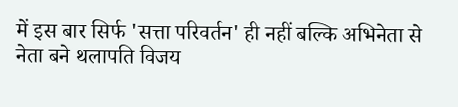में इस बार सिर्फ 'सत्ता परिवर्तन' ही नहीं बल्कि अभिनेता से नेता बने थलापति विजय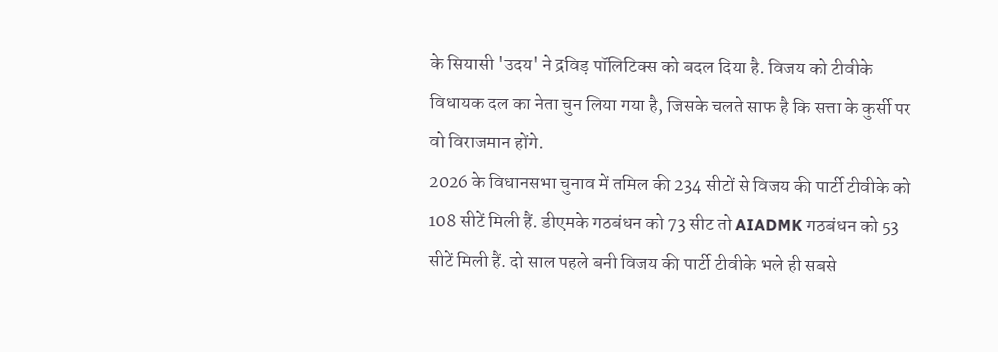के सियासी 'उदय' ने द्रविड़ पॉलिटिक्स को बदल दिया है. विजय को टीवीके विधायक दल का नेता चुन लिया गया है, जिसके चलते साफ है कि सत्ता के कुर्सी पर वो विराजमान होंगे.
2026 के विधानसभा चुनाव में तमिल की 234 सीटों से विजय की पार्टी टीवीके को 108 सीटें मिली हैं. डीएमके गठबंधन को 73 सीट तो AIADMK गठबंधन को 53 सीटें मिली हैं. दो साल पहले बनी विजय की पार्टी टीवीके भले ही सबसे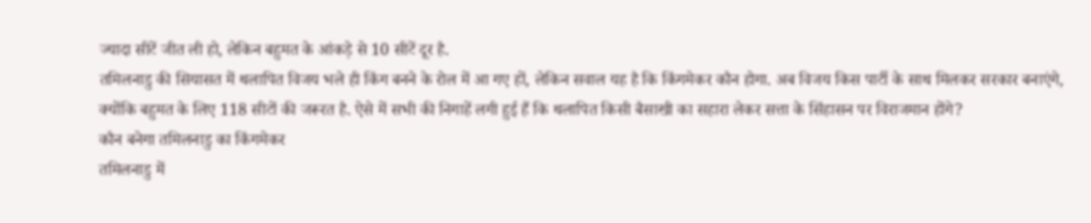ज्यादा सीटें जीत ली हो, लेकिन बहुमत के आंकड़े से 10 सीटें दूर है.
तमिलनाडु की सियासत में थलापित विजय भले ही किंग बनने के रोल में आ गए हों, लेकिन सवाल यह है कि किंगमेकर कौन होगा. अब विजय किस पार्टी के साथ मिलकर सरकार बनाएंगे, क्योंकि बहुमत के लिए 118 सीटों की जरूरत है. ऐसे में सभी की निगाहें लगी हुई हैं कि थलापित किसी बैसाखी का सहारा लेकर सत्ता के सिंहासन पर विराजमान होंगे?
कौन बनेगा तमिलनाडु का किंगमेकर
तमिलनाडु में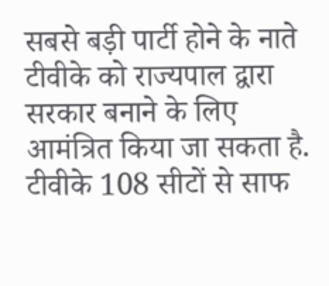सबसे बड़ी पार्टी होने के नाते टीवीके को राज्यपाल द्वारा सरकार बनाने के लिए आमंत्रित किया जा सकता है. टीवीके 108 सीटों से साफ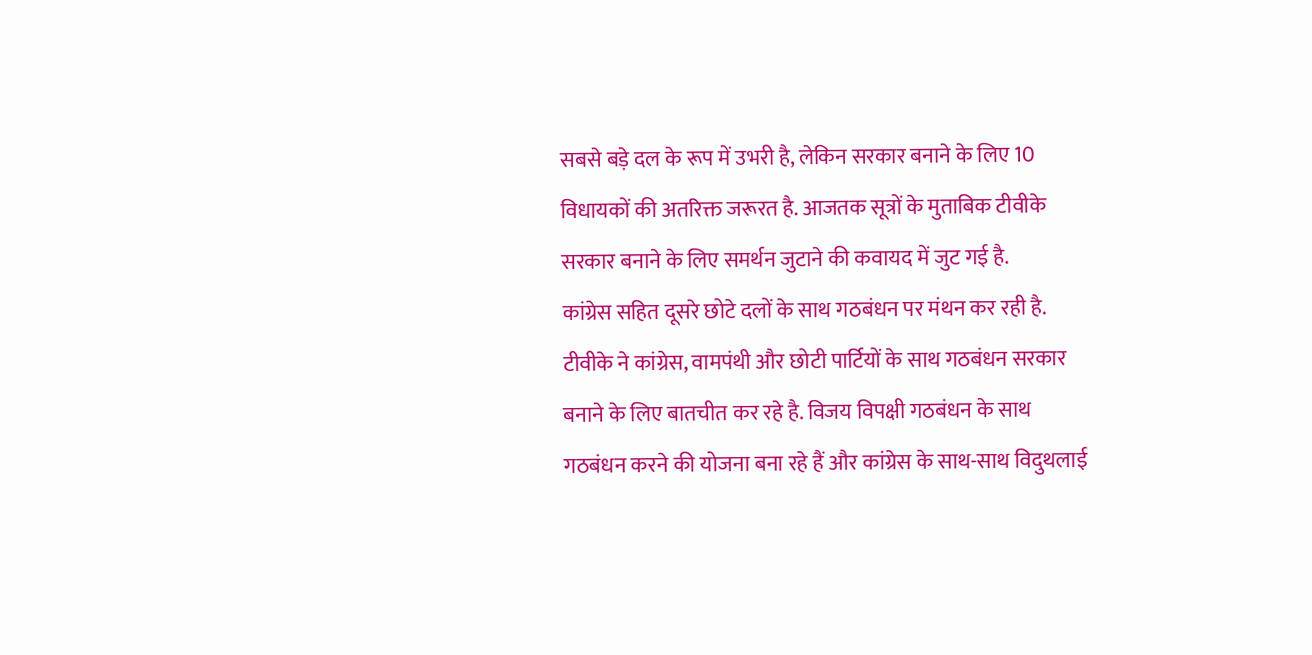सबसे बड़े दल के रूप में उभरी है, लेकिन सरकार बनाने के लिए 10 विधायकों की अतरिक्त जरूरत है. आजतक सूत्रों के मुताबिक टीवीके सरकार बनाने के लिए समर्थन जुटाने की कवायद में जुट गई है.
कांग्रेस सहित दूसरे छोटे दलों के साथ गठबंधन पर मंथन कर रही है. टीवीके ने कांग्रेस, वामपंथी और छोटी पार्टियों के साथ गठबंधन सरकार बनाने के लिए बातचीत कर रहे है. विजय विपक्षी गठबंधन के साथ गठबंधन करने की योजना बना रहे हैं और कांग्रेस के साथ-साथ विदुथलाई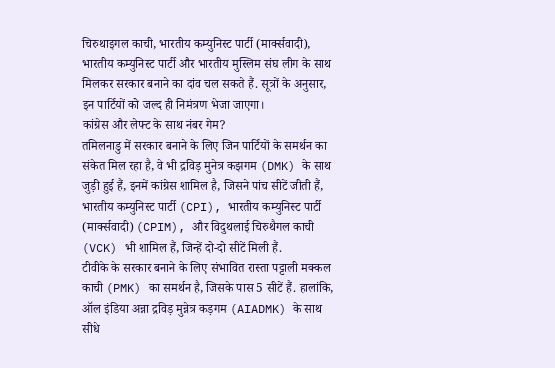चिरुथाइगल काची, भारतीय कम्युनिस्ट पार्टी (मार्क्सवादी), भारतीय कम्युनिस्ट पार्टी और भारतीय मुस्लिम संघ लीग के साथ मिलकर सरकार बनाने का दांव चल सकते हैं. सूत्रों के अनुसार, इन पार्टियों को जल्द ही निमंत्रण भेजा जाएगा।
कांग्रेस और लेफ्ट के साथ नंबर गेम?
तमिलनाडु में सरकार बनाने के लिए जिन पार्टियों के समर्थन का संकेत मिल रहा है, वे भी द्रविड़ मुनेत्र कझगम (DMK) के साथ जुड़ी हुई हैं, इनमें कांग्रेस शामिल है, जिसने पांच सीटें जीती हैं, भारतीय कम्युनिस्ट पार्टी (CPI), भारतीय कम्युनिस्ट पार्टी (मार्क्सवादी) (CPIM), और विदुथलाई चिरुथैगल काची (VCK) भी शामिल हैं, जिन्हें दो-दो सीटें मिली हैं.
टीवीके के सरकार बनाने के लिए संभावित रास्ता पट्टाली मक्कल काची (PMK) का समर्थन है, जिसके पास 5 सीटें हैं. हालांकि, ऑल इंडिया अन्ना द्रविड़ मुन्नेत्र कड़गम (AIADMK) के साथ सीधे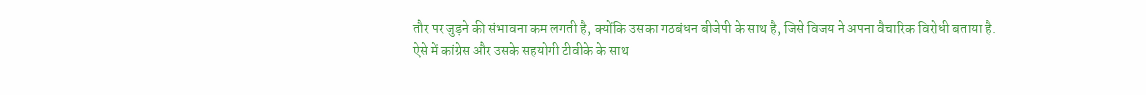तौर पर जुड़ने की संभावना कम लगती है, क्योंकि उसका गठबंधन बीजेपी के साथ है, जिसे विजय ने अपना वैचारिक विरोधी बताया है.
ऐसे में कांग्रेस और उसके सहयोगी टीवीके के साथ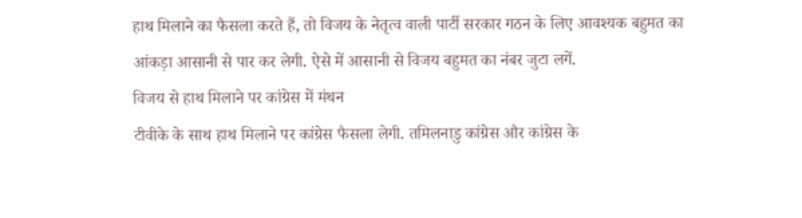हाथ मिलाने का फैसला करते हैं, तो विजय के नेतृत्व वाली पार्टी सरकार गठन के लिए आवश्यक बहुमत का आंकड़ा आसानी से पार कर लेगी. ऐसे में आसानी से विजय बहुमत का नंबर जुटा लगें.
विजय से हाथ मिलाने पर कांग्रेस में मंथन
टीवीके के साथ हाथ मिलाने पर कांग्रेस फैसला लेगी. तमिलनाडु कांग्रेस और कांग्रेस के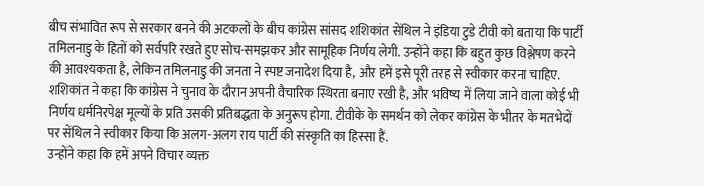बीच संभावित रूप से सरकार बनने की अटकलों के बीच कांग्रेस सांसद शशिकांत सेंथिल ने इंडिया टुडे टीवी को बताया कि पार्टी तमिलनाडु के हितों को सर्वपरि रखते हुए सोच-समझकर और सामूहिक निर्णय लेगी. उन्होंने कहा कि बहुत कुछ विश्लेषण करने की आवश्यकता है, लेकिन तमिलनाडु की जनता ने स्पष्ट जनादेश दिया है, और हमें इसे पूरी तरह से स्वीकार करना चाहिए.
शशिकांत ने कहा कि कांग्रेस ने चुनाव के दौरान अपनी वैचारिक स्थिरता बनाए रखी है, और भविष्य में लिया जाने वाला कोई भी निर्णय धर्मनिरपेक्ष मूल्यों के प्रति उसकी प्रतिबद्धता के अनुरूप होगा. टीवीके के समर्थन को लेकर कांग्रेस के भीतर के मतभेदों पर सेंथिल ने स्वीकार किया कि अलग-अलग राय पार्टी की संस्कृति का हिस्सा हैं.
उन्होंने कहा कि हमें अपने विचार व्यक्त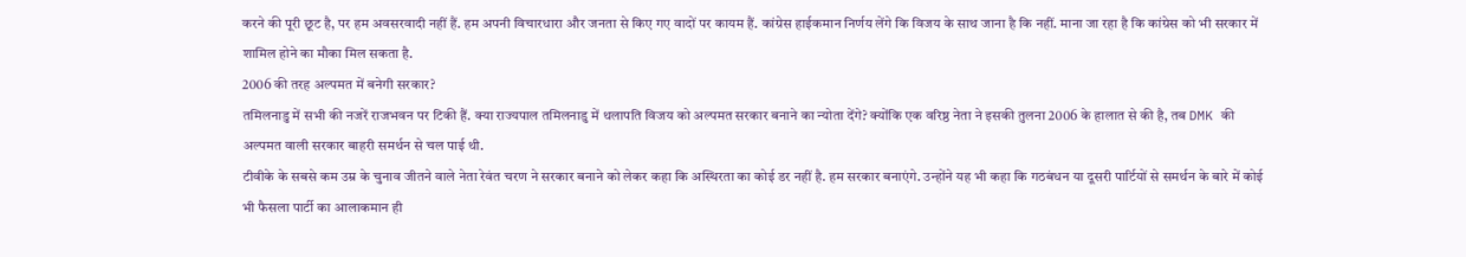करने की पूरी छूट है, पर हम अवसरवादी नहीं हैं. हम अपनी विचारधारा और जनता से किए गए वादों पर कायम हैं. कांग्रेस हाईकमान निर्णय लेंगे कि विजय के साथ जाना है कि नहीं. माना जा रहा है कि कांग्रेस को भी सरकार में शामिल होने का मौका मिल सकता है.
2006 की तरह अल्पमत में बनेगी सरकार?
तमिलनाडु में सभी की नजरें राजभवन पर टिकी हैं. क्या राज्यपाल तमिलनाडु में थलापति विजय को अल्पमत सरकार बनाने का न्योता देंगे? क्योंकि एक वरिष्ठ नेता ने इसकी तुलना 2006 के हालात से की है, तब DMK की अल्पमत वाली सरकार बाहरी समर्थन से चल पाई थी.
टीवीके के सबसे कम उम्र के चुनाव जीतने वाले नेता रेवंत चरण ने सरकार बनाने को लेकर कहा कि अस्थिरता का कोई डर नहीं है. हम सरकार बनाएंगे. उन्होंने यह भी कहा कि गठबंधन या दूसरी पार्टियों से समर्थन के बारे में कोई भी फैसला पार्टी का आलाकमान ही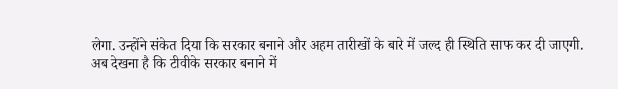लेगा. उन्होंने संकेत दिया कि सरकार बनाने और अहम तारीखों के बारे में जल्द ही स्थिति साफ कर दी जाएगी.
अब देखना है कि टीवीके सरकार बनाने में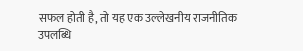सफल होती है, तो यह एक उल्लेखनीय राजनीतिक उपलब्धि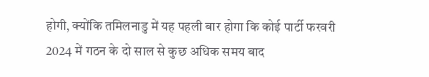होगी, क्योंकि तमिलनाडु में यह पहली बार होगा कि कोई पार्टी फरवरी 2024 में गठन के दो साल से कुछ अधिक समय बाद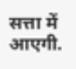सत्ता में आएगी.